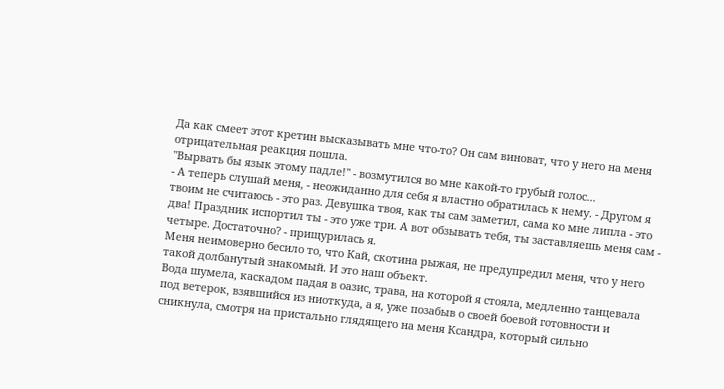Да как смеет этот кретин высказывать мне что-то? Он сам виноват, что у него на меня отрицательная реакция пошла.
"Вырвать бы язык этому падле!" - возмутился во мне какой-то грубый голос...
- А теперь слушай меня, - неожиданно для себя я властно обратилась к нему. - Другом я твоим не считаюсь - это раз. Девушка твоя, как ты сам заметил, сама ко мне липла - это два! Праздник испортил ты - это уже три. А вот обзывать тебя, ты заставляешь меня сам - четыре. Достаточно? - прищурилась я.
Меня неимоверно бесило то, что Кай, скотина рыжая, не предупредил меня, что у него такой долбанутый знакомый. И это наш объект.
Вода шумела, каскадом падая в оазис, трава, на которой я стояла, медленно танцевала под ветерок, взявшийся из ниоткуда, а я, уже позабыв о своей боевой готовности и сникнула, смотря на пристально глядящего на меня Ксандра, который сильно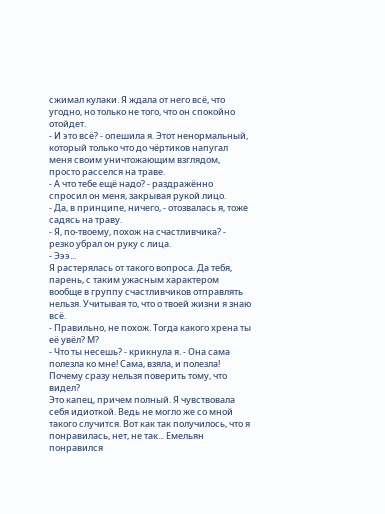сжимал кулаки. Я ждала от него всё, что угодно, но только не того, что он спокойно отойдет.
- И это всё? - опешила я. Этот ненормальный, который только что до чёртиков напугал меня своим уничтожающим взглядом, просто расселся на траве.
- А что тебе ещё надо? - раздражённо спросил он меня, закрывая рукой лицо.
- Да, в принципе, ничего, - отозвалась я, тоже садясь на траву.
- Я, по-твоему, похож на счастливчика? - резко убрал он руку с лица.
- Эээ...
Я растерялась от такого вопроса. Да тебя, парень, с таким ужасным характером вообще в группу счастливчиков отправлять нельзя. Учитывая то, что о твоей жизни я знаю всё.
- Правильно, не похож. Тогда какого хрена ты её увёл? М?
- Что ты несешь? - крикнула я. - Она сама полезла ко мне! Сама, взяла, и полезла! Почему сразу нельзя поверить тому, что видел?
Это капец, причем полный. Я чувствовала себя идиоткой. Ведь не могло же со мной такого случится. Вот как так получилось, что я понравилась, нет, не так... Емельян понравился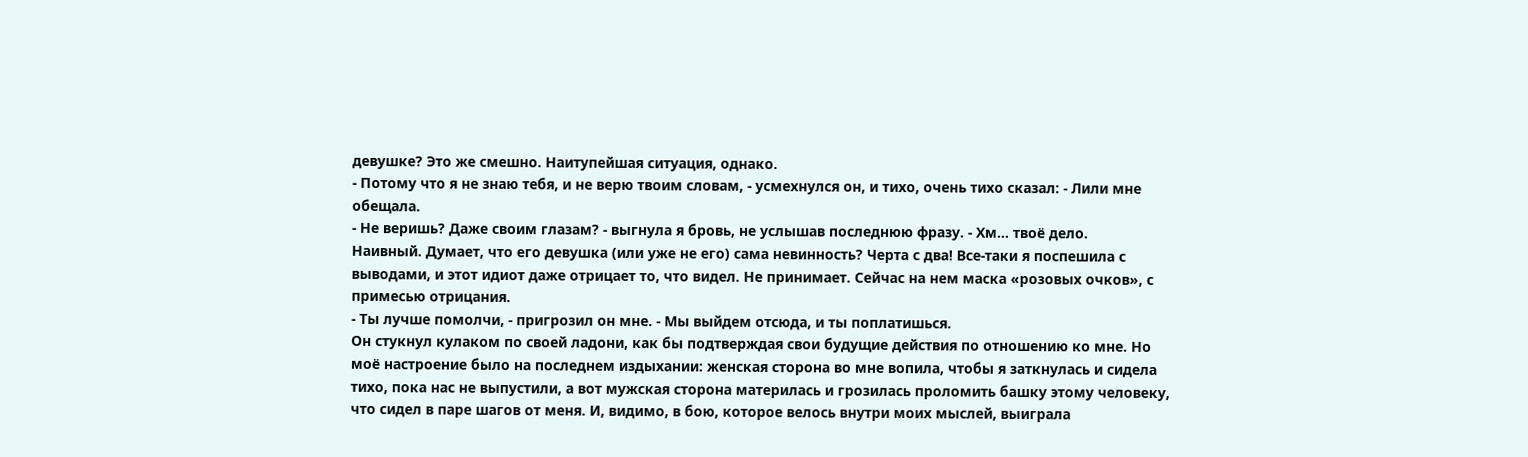девушке? Это же смешно. Наитупейшая ситуация, однако.
- Потому что я не знаю тебя, и не верю твоим словам, - усмехнулся он, и тихо, очень тихо сказал: - Лили мне обещала.
- Не веришь? Даже своим глазам? - выгнула я бровь, не услышав последнюю фразу. - Хм… твоё дело.
Наивный. Думает, что его девушка (или уже не его) сама невинность? Черта с два! Все-таки я поспешила с выводами, и этот идиот даже отрицает то, что видел. Не принимает. Сейчас на нем маска «розовых очков», с примесью отрицания.
- Ты лучше помолчи, - пригрозил он мне. - Мы выйдем отсюда, и ты поплатишься.
Он стукнул кулаком по своей ладони, как бы подтверждая свои будущие действия по отношению ко мне. Но моё настроение было на последнем издыхании: женская сторона во мне вопила, чтобы я заткнулась и сидела тихо, пока нас не выпустили, а вот мужская сторона материлась и грозилась проломить башку этому человеку, что сидел в паре шагов от меня. И, видимо, в бою, которое велось внутри моих мыслей, выиграла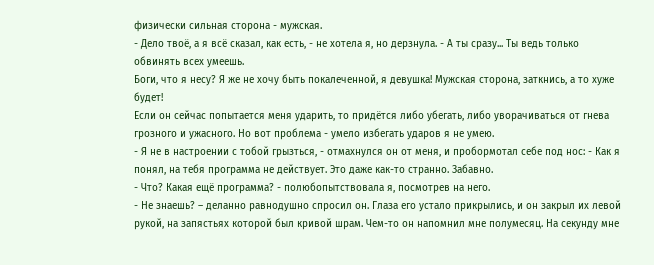физически сильная сторона - мужская.
- Дело твоё, а я всё сказал, как есть, - не хотела я, но дерзнула. - А ты сразу... Ты ведь только обвинять всех умеешь.
Боги, что я несу? Я же не хочу быть покалеченной, я девушка! Мужская сторона, заткнись, а то хуже будет!
Если он сейчас попытается меня ударить, то придётся либо убегать, либо уворачиваться от гнева грозного и ужасного. Но вот проблема - умело избегать ударов я не умею.
- Я не в настроении с тобой грызться, - отмахнулся он от меня, и пробормотал себе под нос: - Как я понял, на тебя программа не действует. Это даже как-то странно. Забавно.
- Что? Какая ещё программа? - полюбопытствовала я, посмотрев на него.
- Не знаешь? – деланно равнодушно спросил он. Глаза его устало прикрылись, и он закрыл их левой рукой, на запястьях которой был кривой шрам. Чем-то он напомнил мне полумесяц. На секунду мне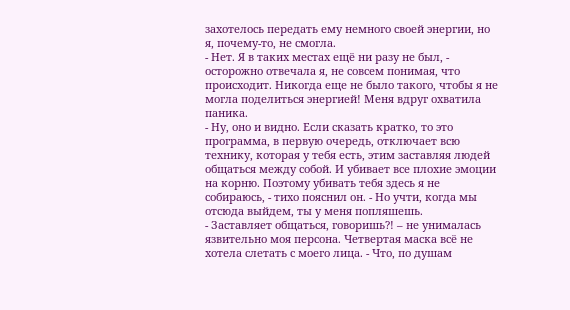захотелось передать ему немного своей энергии, но я, почему-то, не смогла.
- Нет. Я в таких местах ещё ни разу не был, - осторожно отвечала я, не совсем понимая, что происходит. Никогда еще не было такого, чтобы я не могла поделиться энергией! Меня вдруг охватила паника.
- Ну, оно и видно. Если сказать кратко, то это программа, в первую очередь, отключает всю технику, которая у тебя есть, этим заставляя людей общаться между собой. И убивает все плохие эмоции на корню. Поэтому убивать тебя здесь я не собираюсь, - тихо пояснил он. - Но учти, когда мы отсюда выйдем, ты у меня попляшешь.
- Заставляет общаться, говоришь?! – не унималась язвительно моя персона. Четвертая маска всё не хотела слетать с моего лица. - Что, по душам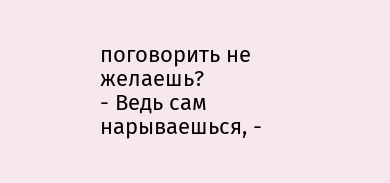поговорить не желаешь?
- Ведь сам нарываешься, -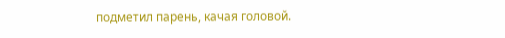подметил парень, качая головой.